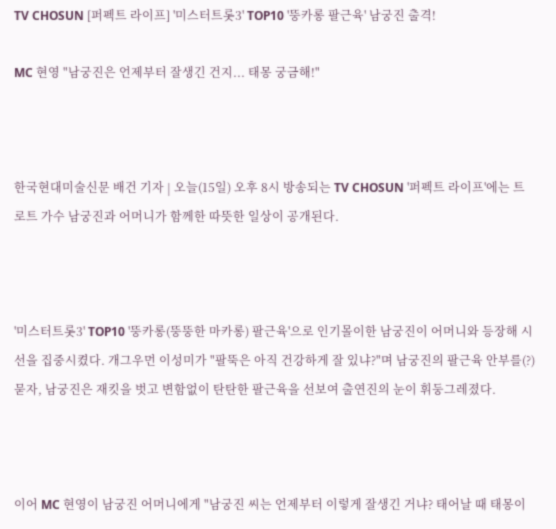TV CHOSUN [퍼펙트 라이프] '미스터트롯3' TOP10 '뚱카롱 팔근육' 남궁진 출격!

MC 현영 "남궁진은 언제부터 잘생긴 건지... 태몽 궁금해!"



한국현대미술신문 배건 기자 | 오늘(15일) 오후 8시 방송되는 TV CHOSUN '퍼펙트 라이프'에는 트로트 가수 남궁진과 어머니가 함께한 따뜻한 일상이 공개된다.



'미스터트롯3' TOP10 '뚱카롱(뚱뚱한 마카롱) 팔근육'으로 인기몰이한 남궁진이 어머니와 등장해 시선을 집중시켰다. 개그우먼 이성미가 "팔뚝은 아직 건강하게 잘 있냐?"며 남궁진의 팔근육 안부를(?) 묻자, 남궁진은 재킷을 벗고 변함없이 탄탄한 팔근육을 선보여 출연진의 눈이 휘둥그레졌다.



이어 MC 현영이 남궁진 어머니에게 "남궁진 씨는 언제부터 이렇게 잘생긴 거냐? 태어날 때 태몽이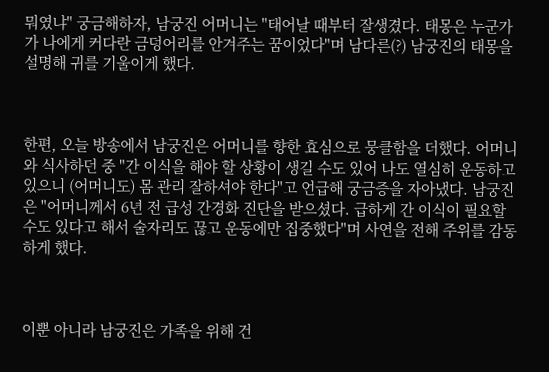뭐였냐" 궁금해하자, 남궁진 어머니는 "태어날 때부터 잘생겼다. 태몽은 누군가가 나에게 커다란 금덩어리를 안겨주는 꿈이었다"며 남다른(?) 남궁진의 태몽을 설명해 귀를 기울이게 했다.



한편, 오늘 방송에서 남궁진은 어머니를 향한 효심으로 뭉클함을 더했다. 어머니와 식사하던 중 "간 이식을 해야 할 상황이 생길 수도 있어 나도 열심히 운동하고 있으니 (어머니도) 몸 관리 잘하셔야 한다"고 언급해 궁금증을 자아냈다. 남궁진은 "어머니께서 6년 전 급성 간경화 진단을 받으셨다. 급하게 간 이식이 필요할 수도 있다고 해서 술자리도 끊고 운동에만 집중했다"며 사연을 전해 주위를 감동하게 했다.



이뿐 아니라 남궁진은 가족을 위해 건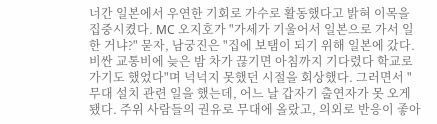너간 일본에서 우연한 기회로 가수로 활동했다고 밝혀 이목을 집중시켰다. MC 오지호가 "가세가 기울어서 일본으로 가서 일한 거냐?" 묻자, 남궁진은 "집에 보탬이 되기 위해 일본에 갔다. 비싼 교통비에 늦은 밤 차가 끊기면 아침까지 기다렸다 학교로 가기도 했었다"며 넉넉지 못했던 시절을 회상했다. 그러면서 "무대 설치 관련 일을 했는데, 어느 날 갑자기 출연자가 못 오게 됐다. 주위 사람들의 권유로 무대에 올랐고, 의외로 반응이 좋아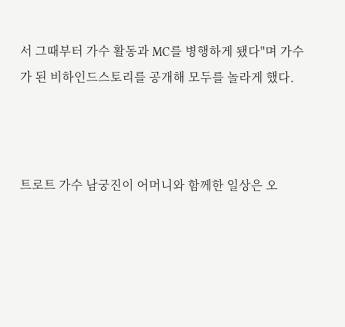서 그때부터 가수 활동과 MC를 병행하게 됐다"며 가수가 된 비하인드스토리를 공개해 모두를 놀라게 했다.



트로트 가수 남궁진이 어머니와 함께한 일상은 오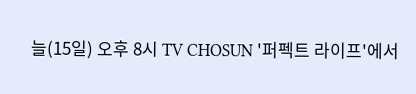늘(15일) 오후 8시 TV CHOSUN '퍼펙트 라이프'에서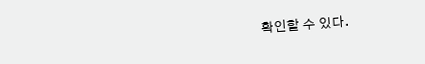확인할 수 있다.